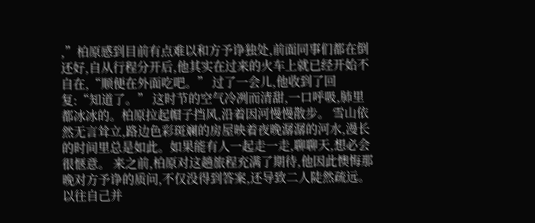,”柏原感到目前有点难以和方予诤独处,前面同事们都在倒还好,自从行程分开后,他其实在过来的火车上就已经开始不自在,“顺便在外面吃吧。” 过了一会儿,他收到了回复:“知道了。” 这时节的空气冷冽而清甜,一口呼吸,肺里都冰冰的。柏原拉起帽子挡风,沿着因河慢慢散步。 雪山依然无言耸立,路边色彩斑斓的房屋映着夜晚潺潺的河水,漫长的时间里总是如此。如果能有人一起走一走,聊聊天,想必会很惬意。 来之前,柏原对这趟旅程充满了期待,他因此懊悔那晚对方予诤的质问,不仅没得到答案,还导致二人陡然疏远。 以往自己并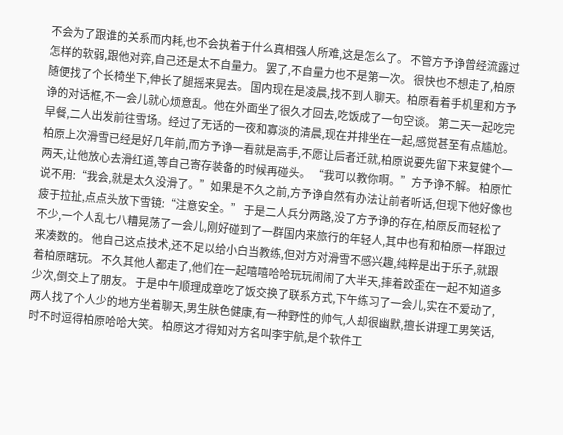不会为了跟谁的关系而内耗,也不会执着于什么真相强人所难,这是怎么了。 不管方予诤曾经流露过怎样的软弱,跟他对弈,自己还是太不自量力。 罢了,不自量力也不是第一次。 很快也不想走了,柏原随便找了个长椅坐下,伸长了腿摇来晃去。 国内现在是凌晨,找不到人聊天。柏原看着手机里和方予诤的对话框,不一会儿就心烦意乱。他在外面坐了很久才回去,吃饭成了一句空谈。 第二天一起吃完早餐,二人出发前往雪场。经过了无话的一夜和寡淡的清晨,现在并排坐在一起,感觉甚至有点尴尬。 柏原上次滑雪已经是好几年前,而方予诤一看就是高手,不愿让后者迁就,柏原说要先留下来复健个一两天,让他放心去滑红道,等自己寄存装备的时候再碰头。 “我可以教你啊。”方予诤不解。 柏原忙说不用:“我会,就是太久没滑了。”如果是不久之前,方予诤自然有办法让前者听话,但现下他好像也疲于拉扯,点点头放下雪镜:“注意安全。” 于是二人兵分两路,没了方予诤的存在,柏原反而轻松了不少,一个人乱七八糟晃荡了一会儿,刚好碰到了一群国内来旅行的年轻人,其中也有和柏原一样跟过来凑数的。 他自己这点技术,还不足以给小白当教练,但对方对滑雪不感兴趣,纯粹是出于乐子,就跟着柏原瞎玩。 不久其他人都走了,他们在一起嘻嘻哈哈玩玩闹闹了大半天,摔着跤歪在一起不知道多少次,倒交上了朋友。 于是中午顺理成章吃了饭交换了联系方式,下午练习了一会儿,实在不爱动了,两人找了个人少的地方坐着聊天,男生肤色健康,有一种野性的帅气,人却很幽默,擅长讲理工男笑话,时不时逗得柏原哈哈大笑。 柏原这才得知对方名叫李宇航,是个软件工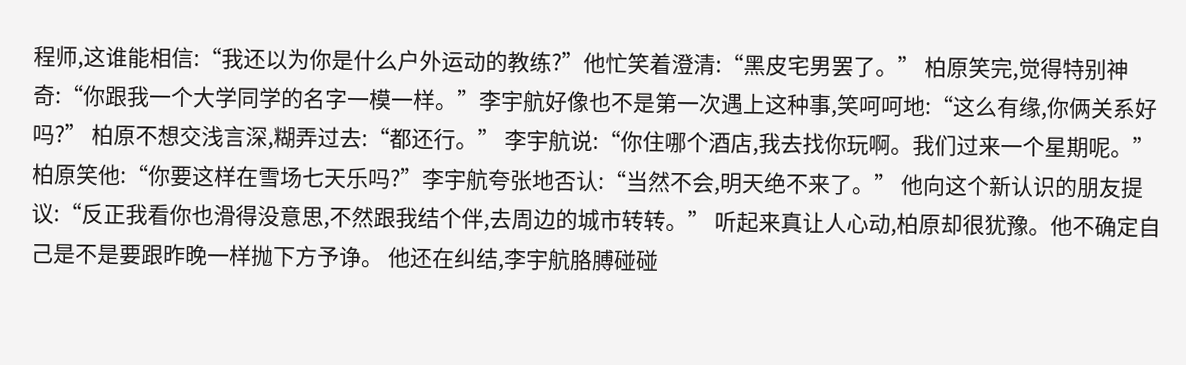程师,这谁能相信:“我还以为你是什么户外运动的教练?”他忙笑着澄清:“黑皮宅男罢了。” 柏原笑完,觉得特别神奇:“你跟我一个大学同学的名字一模一样。”李宇航好像也不是第一次遇上这种事,笑呵呵地:“这么有缘,你俩关系好吗?” 柏原不想交浅言深,糊弄过去:“都还行。” 李宇航说:“你住哪个酒店,我去找你玩啊。我们过来一个星期呢。”柏原笑他:“你要这样在雪场七天乐吗?”李宇航夸张地否认:“当然不会,明天绝不来了。” 他向这个新认识的朋友提议:“反正我看你也滑得没意思,不然跟我结个伴,去周边的城市转转。” 听起来真让人心动,柏原却很犹豫。他不确定自己是不是要跟昨晚一样抛下方予诤。 他还在纠结,李宇航胳膊碰碰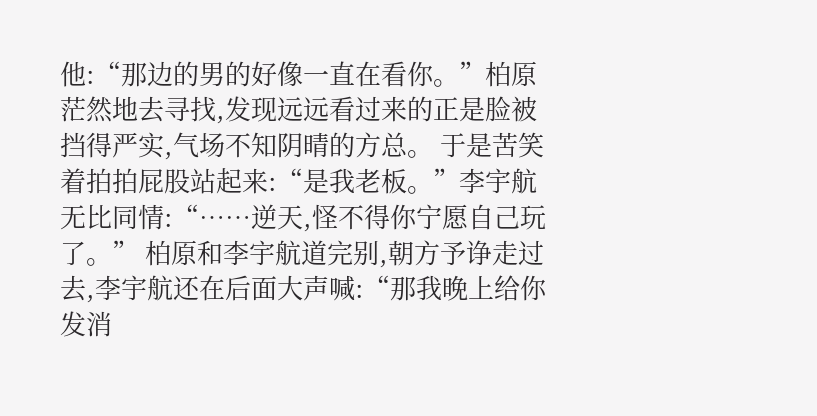他:“那边的男的好像一直在看你。”柏原茫然地去寻找,发现远远看过来的正是脸被挡得严实,气场不知阴晴的方总。 于是苦笑着拍拍屁股站起来:“是我老板。”李宇航无比同情:“……逆天,怪不得你宁愿自己玩了。” 柏原和李宇航道完别,朝方予诤走过去,李宇航还在后面大声喊:“那我晚上给你发消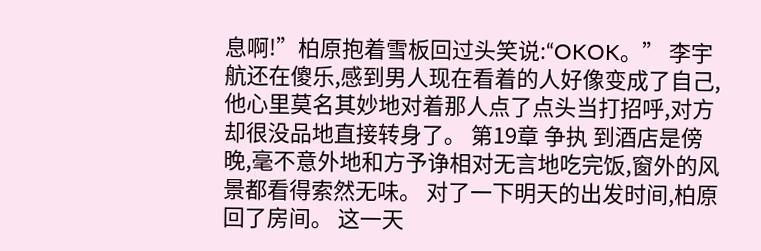息啊!”柏原抱着雪板回过头笑说:“OKOK。” 李宇航还在傻乐,感到男人现在看着的人好像变成了自己,他心里莫名其妙地对着那人点了点头当打招呼,对方却很没品地直接转身了。 第19章 争执 到酒店是傍晚,毫不意外地和方予诤相对无言地吃完饭,窗外的风景都看得索然无味。 对了一下明天的出发时间,柏原回了房间。 这一天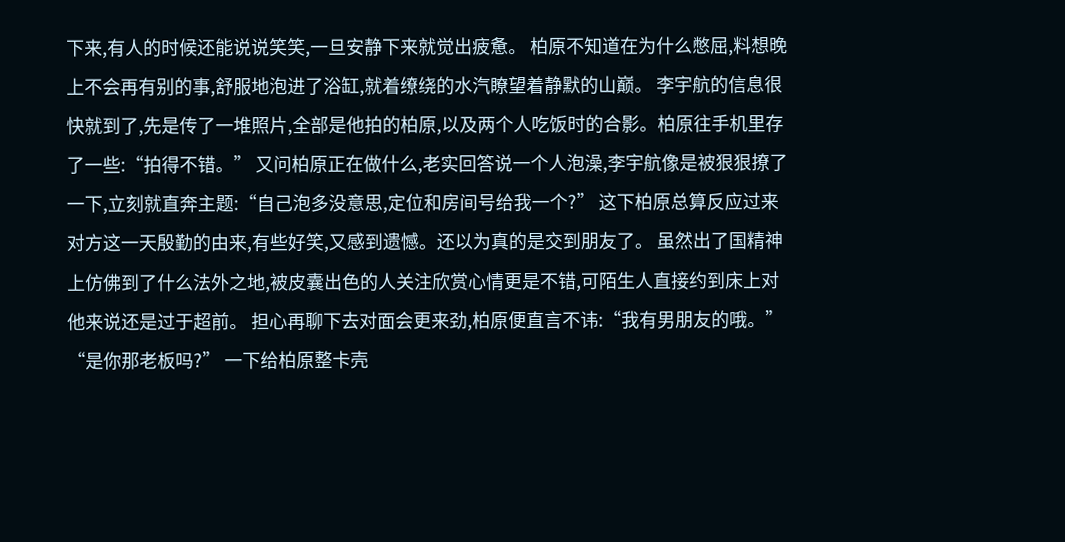下来,有人的时候还能说说笑笑,一旦安静下来就觉出疲惫。 柏原不知道在为什么憋屈,料想晚上不会再有别的事,舒服地泡进了浴缸,就着缭绕的水汽瞭望着静默的山巅。 李宇航的信息很快就到了,先是传了一堆照片,全部是他拍的柏原,以及两个人吃饭时的合影。柏原往手机里存了一些:“拍得不错。” 又问柏原正在做什么,老实回答说一个人泡澡,李宇航像是被狠狠撩了一下,立刻就直奔主题:“自己泡多没意思,定位和房间号给我一个?” 这下柏原总算反应过来对方这一天殷勤的由来,有些好笑,又感到遗憾。还以为真的是交到朋友了。 虽然出了国精神上仿佛到了什么法外之地,被皮囊出色的人关注欣赏心情更是不错,可陌生人直接约到床上对他来说还是过于超前。 担心再聊下去对面会更来劲,柏原便直言不讳:“我有男朋友的哦。” “是你那老板吗?” 一下给柏原整卡壳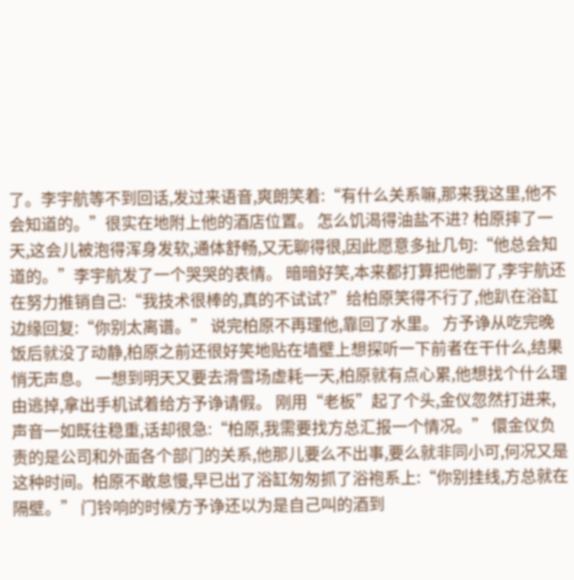了。李宇航等不到回话,发过来语音,爽朗笑着:“有什么关系嘛,那来我这里,他不会知道的。”很实在地附上他的酒店位置。 怎么饥渴得油盐不进? 柏原摔了一天,这会儿被泡得浑身发软,通体舒畅,又无聊得很,因此愿意多扯几句:“他总会知道的。”李宇航发了一个哭哭的表情。 暗暗好笑,本来都打算把他删了,李宇航还在努力推销自己:“我技术很棒的,真的不试试?”给柏原笑得不行了,他趴在浴缸边缘回复:“你别太离谱。” 说完柏原不再理他,靠回了水里。 方予诤从吃完晚饭后就没了动静,柏原之前还很好笑地贴在墙壁上想探听一下前者在干什么,结果悄无声息。 一想到明天又要去滑雪场虚耗一天,柏原就有点心累,他想找个什么理由逃掉,拿出手机试着给方予诤请假。 刚用“老板”起了个头,金仪忽然打进来,声音一如既往稳重,话却很急:“柏原,我需要找方总汇报一个情况。” 儇金仪负责的是公司和外面各个部门的关系,他那儿要么不出事,要么就非同小可,何况又是这种时间。柏原不敢怠慢,早已出了浴缸匆匆抓了浴袍系上:“你别挂线,方总就在隔壁。” 门铃响的时候方予诤还以为是自己叫的酒到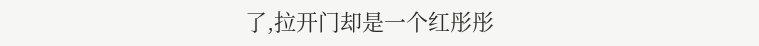了,拉开门却是一个红彤彤